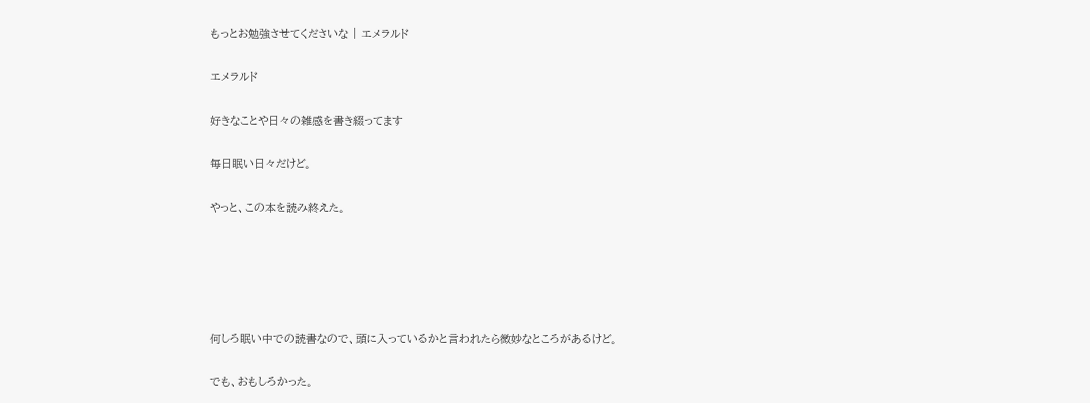もっとお勉強させてくださいな | エメラルド

エメラルド

好きなことや日々の雑感を書き綴ってます

毎日眠い日々だけど。

やっと、この本を読み終えた。





何しろ眠い中での読書なので、頭に入っているかと言われたら微妙なところがあるけど。

でも、おもしろかった。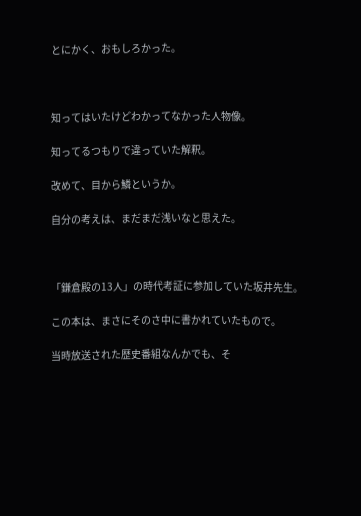とにかく、おもしろかった。



知ってはいたけどわかってなかった人物像。

知ってるつもりで違っていた解釈。

改めて、目から鱗というか。

自分の考えは、まだまだ浅いなと思えた。



「鎌倉殿の13人」の時代考証に参加していた坂井先生。

この本は、まさにそのさ中に書かれていたもので。

当時放送された歴史番組なんかでも、そ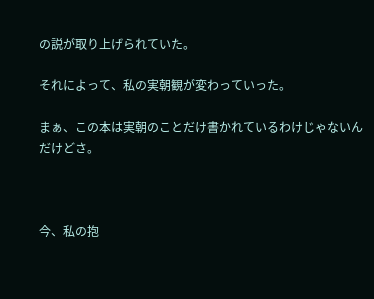の説が取り上げられていた。

それによって、私の実朝観が変わっていった。

まぁ、この本は実朝のことだけ書かれているわけじゃないんだけどさ。



今、私の抱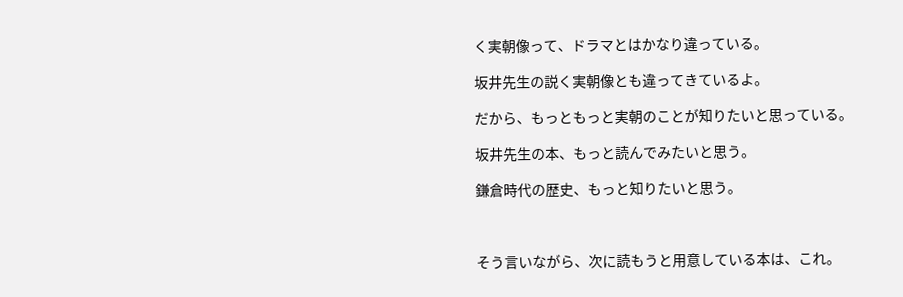く実朝像って、ドラマとはかなり違っている。

坂井先生の説く実朝像とも違ってきているよ。

だから、もっともっと実朝のことが知りたいと思っている。

坂井先生の本、もっと読んでみたいと思う。

鎌倉時代の歴史、もっと知りたいと思う。



そう言いながら、次に読もうと用意している本は、これ。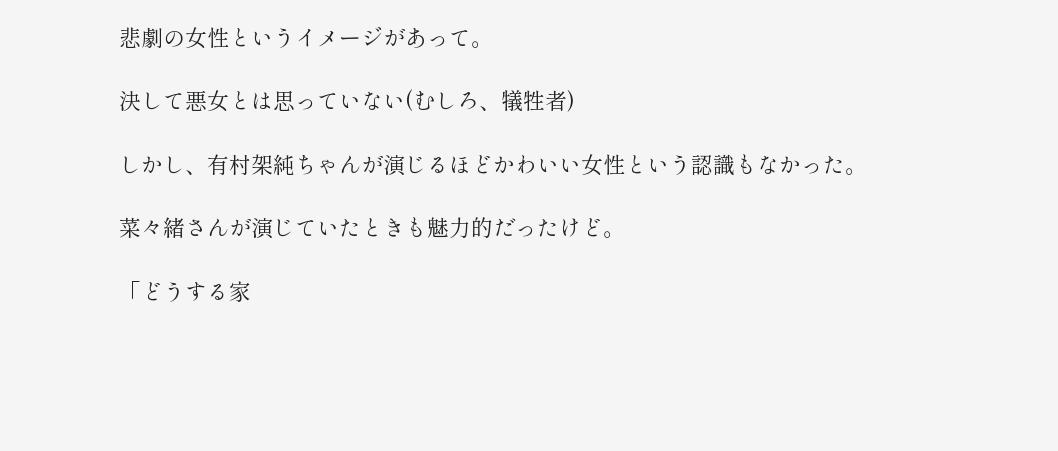悲劇の女性というイメージがあって。

決して悪女とは思っていない(むしろ、犠牲者)

しかし、有村架純ちゃんが演じるほどかわいい女性という認識もなかった。

菜々緒さんが演じていたときも魅力的だったけど。

「どうする家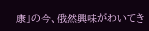康」の今、俄然興味がわいてき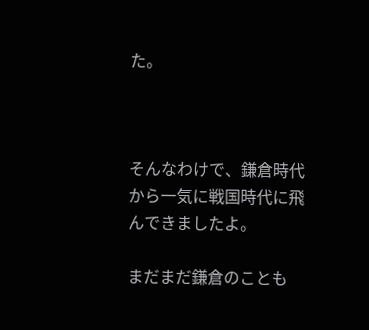た。



そんなわけで、鎌倉時代から一気に戦国時代に飛んできましたよ。

まだまだ鎌倉のことも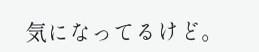気になってるけど。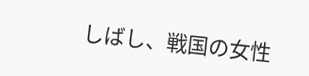しばし、戦国の女性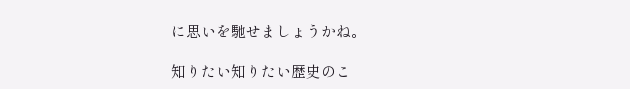に思いを馳せましょうかね。

知りたい知りたい歴史のこ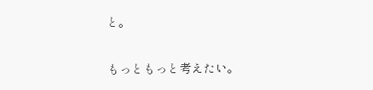と。

もっともっと考えたい。